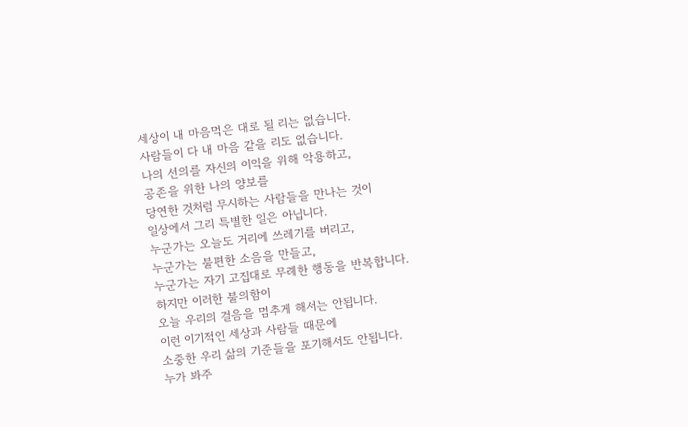세상이 내 마음먹은 대로 될 리는 없습니다.
사람들이 다 내 마음 같을 리도 없습니다.
나의 선의를 자신의 이익을 위해 악용하고,
공존을 위한 나의 양보를
당연한 것처럼 무시하는 사람들을 만나는 것이
일상에서 그리 특별한 일은 아닙니다.
누군가는 오늘도 거리에 쓰레기를 버리고,
누군가는 불편한 소음을 만들고,
누군가는 자기 고집대로 무례한 행동을 반복합니다.
하지만 이러한 불의함이
오늘 우리의 걸음을 멈추게 해서는 안됩니다.
이런 이기적인 세상과 사람들 때문에
소중한 우리 삶의 기준들을 포기해서도 안됩니다.
누가 봐주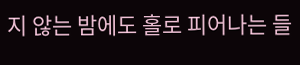지 않는 밤에도 홀로 피어나는 들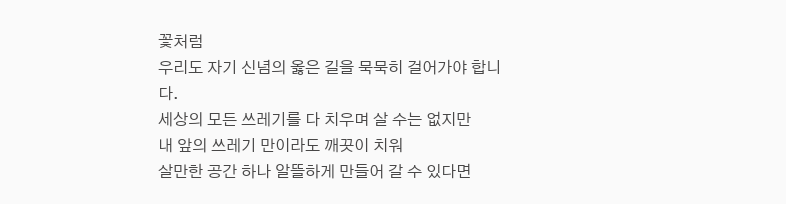꽃처럼
우리도 자기 신념의 옳은 길을 묵묵히 걸어가야 합니다.
세상의 모든 쓰레기를 다 치우며 살 수는 없지만
내 앞의 쓰레기 만이라도 깨끗이 치워
살만한 공간 하나 알뜰하게 만들어 갈 수 있다면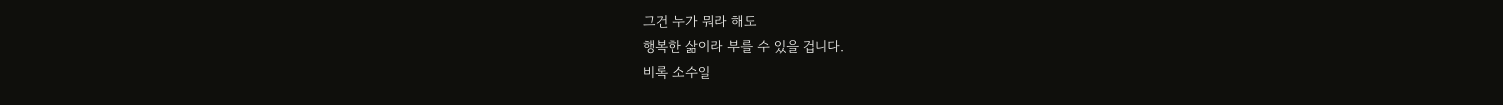그건 누가 뭐라 해도
행복한 삶이라 부를 수 있을 겁니다.
비록 소수일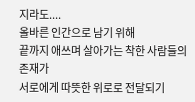지라도....
올바른 인간으로 남기 위해
끝까지 애쓰며 살아가는 착한 사람들의 존재가
서로에게 따뜻한 위로로 전달되기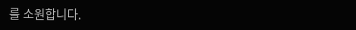를 소원합니다.